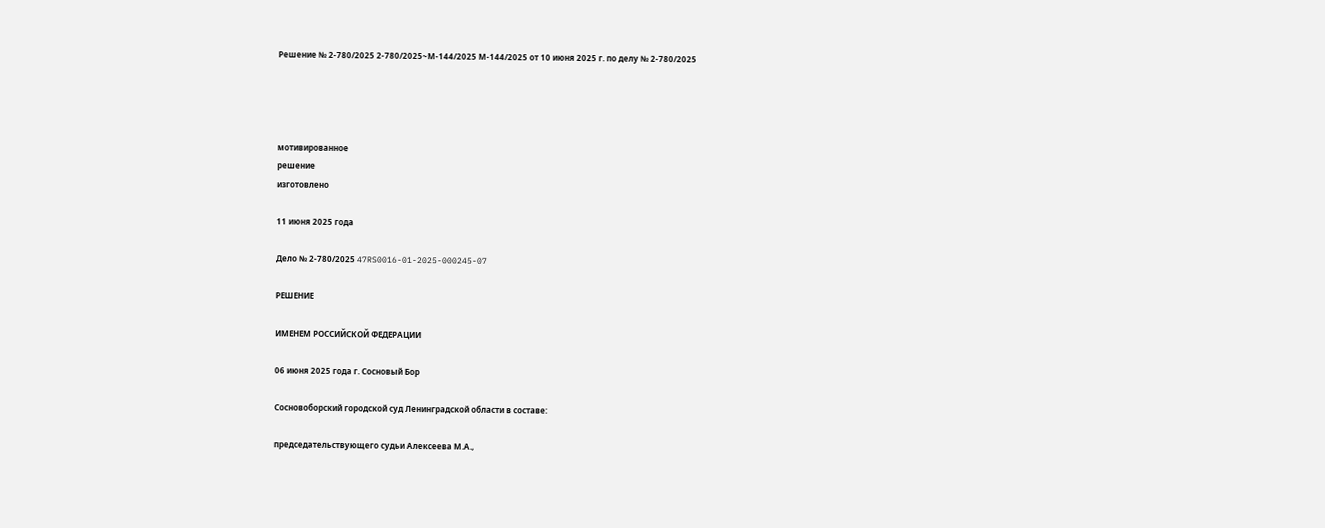Решение № 2-780/2025 2-780/2025~М-144/2025 М-144/2025 от 10 июня 2025 г. по делу № 2-780/2025




мотивированное
решение
изготовлено

11 июня 2025 года

Дело № 2-780/2025 47RS0016-01-2025-000245-07

РЕШЕНИЕ

ИМЕНЕМ РОССИЙСКОЙ ФЕДЕРАЦИИ

06 июня 2025 года г. Сосновый Бор

Сосновоборский городской суд Ленинградской области в составе:

председательствующего судьи Алексеева М.А.,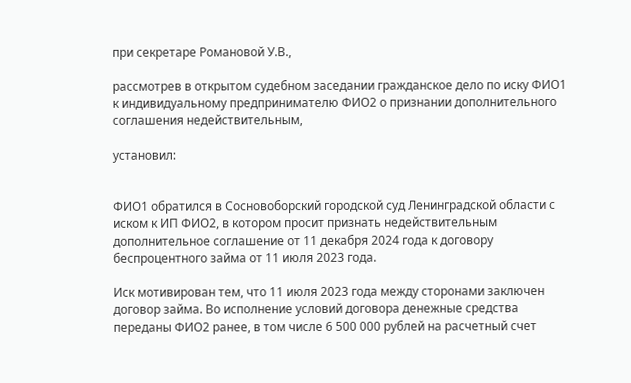при секретаре Романовой У.В.,

рассмотрев в открытом судебном заседании гражданское дело по иску ФИО1 к индивидуальному предпринимателю ФИО2 о признании дополнительного соглашения недействительным,

установил:


ФИО1 обратился в Сосновоборский городской суд Ленинградской области с иском к ИП ФИО2, в котором просит признать недействительным дополнительное соглашение от 11 декабря 2024 года к договору беспроцентного займа от 11 июля 2023 года.

Иск мотивирован тем, что 11 июля 2023 года между сторонами заключен договор займа. Во исполнение условий договора денежные средства переданы ФИО2 ранее, в том числе 6 500 000 рублей на расчетный счет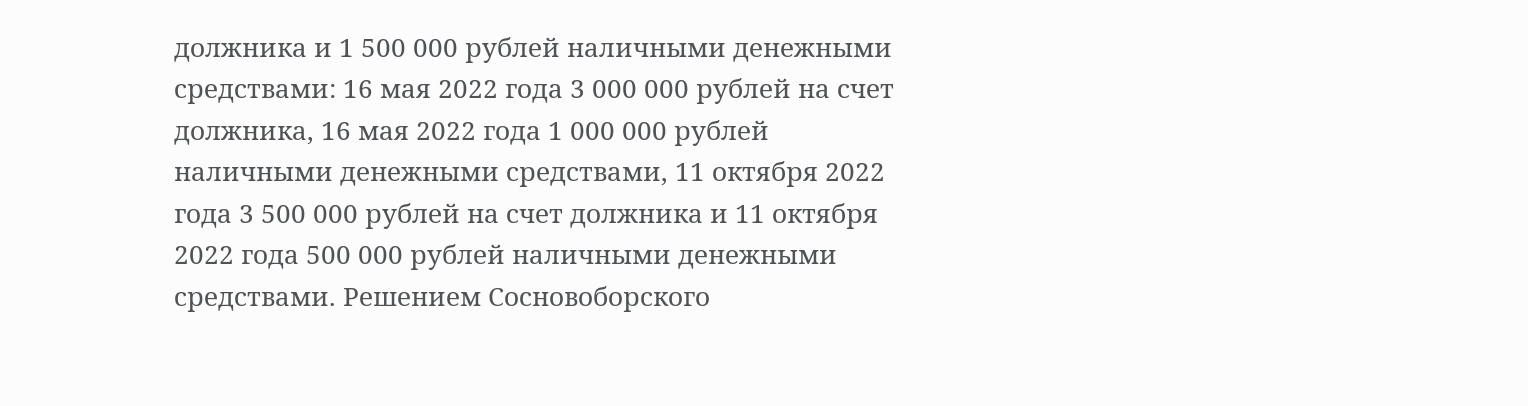должника и 1 500 000 рублей наличными денежными средствами: 16 мая 2022 года 3 000 000 рублей на счет должника, 16 мая 2022 года 1 000 000 рублей наличными денежными средствами, 11 октября 2022 года 3 500 000 рублей на счет должника и 11 октября 2022 года 500 000 рублей наличными денежными средствами. Решением Сосновоборского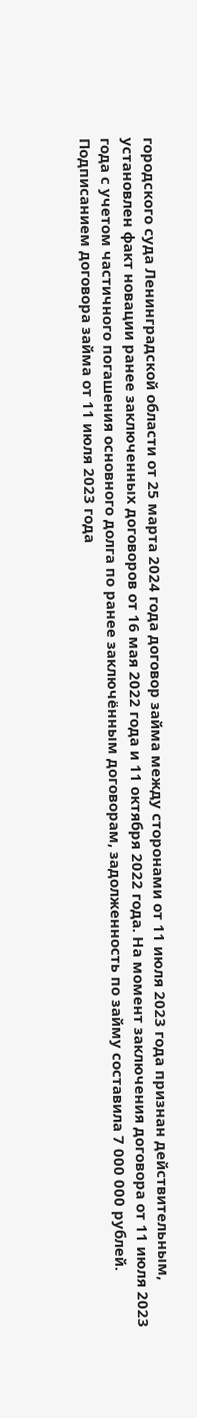городского суда Ленинградской области от 25 марта 2024 года договор займа между сторонами от 11 июля 2023 года признан действительным, установлен факт новации ранее заключенных договоров от 16 мая 2022 года и 11 октября 2022 года. На момент заключения договора от 11 июля 2023 года с учетом частичного погашения основного долга по ранее заключённым договорам, задолженность по займу составила 7 000 000 рублей. Подписанием договора займа от 11 июля 2023 года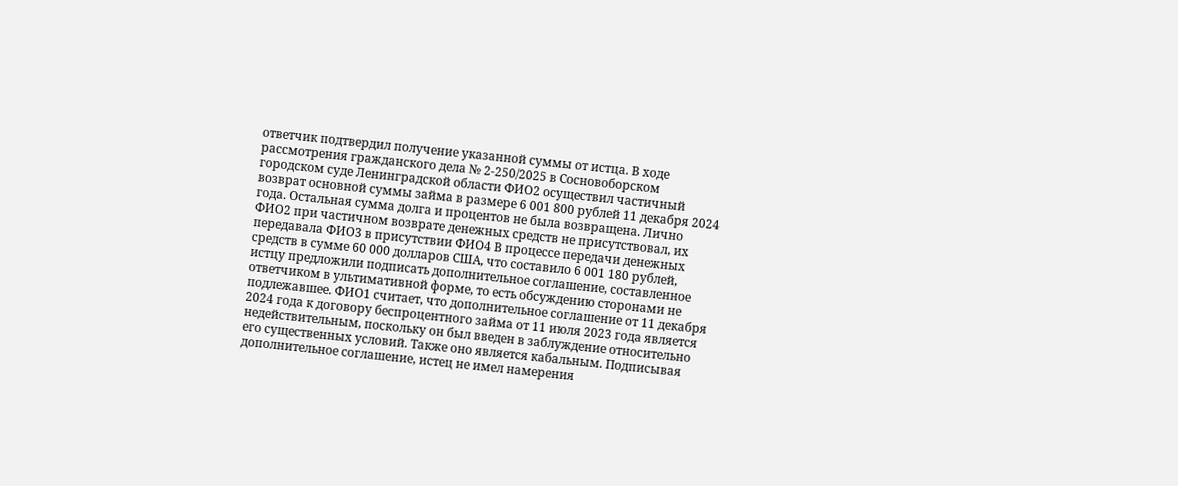ответчик подтвердил получение указанной суммы от истца. В ходе рассмотрения гражданского дела № 2-250/2025 в Сосновоборском городском суде Ленинградской области ФИО2 осуществил частичный возврат основной суммы займа в размере 6 001 800 рублей 11 декабря 2024 года. Остальная сумма долга и процентов не была возвращена. Лично ФИО2 при частичном возврате денежных средств не присутствовал, их передавала ФИО3 в присутствии ФИО4 В процессе передачи денежных средств в сумме 60 000 долларов США, что составило 6 001 180 рублей, истцу предложили подписать дополнительное соглашение, составленное ответчиком в ультимативной форме, то есть обсуждению сторонами не подлежавшее. ФИО1 считает, что дополнительное соглашение от 11 декабря 2024 года к договору беспроцентного займа от 11 июля 2023 года является недействительным, поскольку он был введен в заблуждение относительно его существенных условий. Также оно является кабальным. Подписывая дополнительное соглашение, истец не имел намерения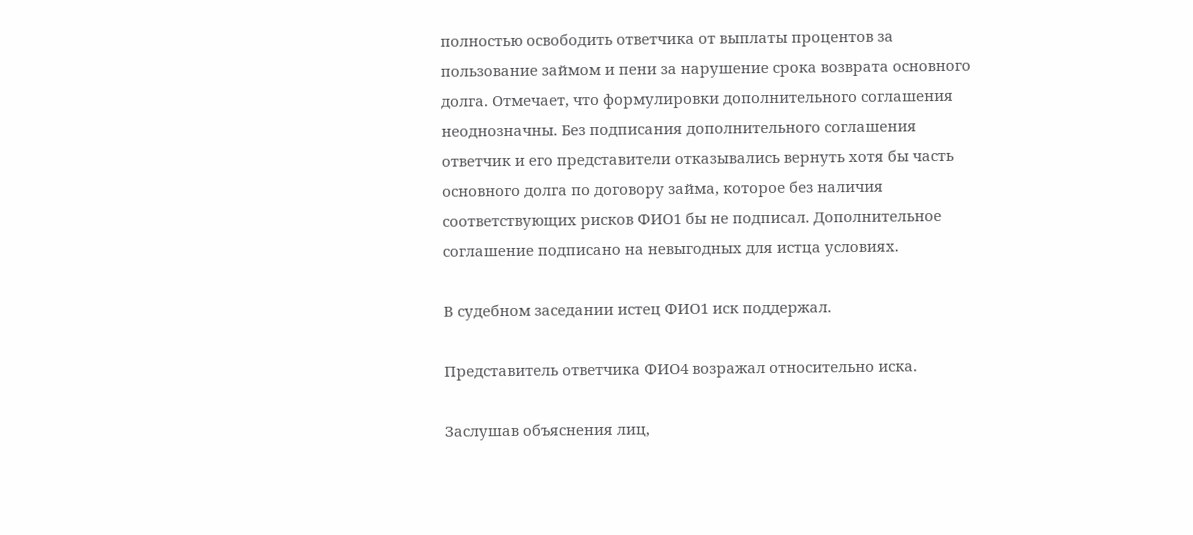полностью освободить ответчика от выплаты процентов за пользование займом и пени за нарушение срока возврата основного долга. Отмечает, что формулировки дополнительного соглашения неоднозначны. Без подписания дополнительного соглашения ответчик и его представители отказывались вернуть хотя бы часть основного долга по договору займа, которое без наличия соответствующих рисков ФИО1 бы не подписал. Дополнительное соглашение подписано на невыгодных для истца условиях.

В судебном заседании истец ФИО1 иск поддержал.

Представитель ответчика ФИО4 возражал относительно иска.

Заслушав объяснения лиц,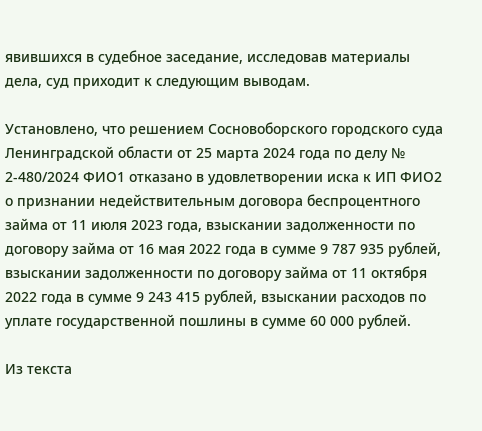явившихся в судебное заседание, исследовав материалы дела, суд приходит к следующим выводам.

Установлено, что решением Сосновоборского городского суда Ленинградской области от 25 марта 2024 года по делу № 2-480/2024 ФИО1 отказано в удовлетворении иска к ИП ФИО2 о признании недействительным договора беспроцентного займа от 11 июля 2023 года, взыскании задолженности по договору займа от 16 мая 2022 года в сумме 9 787 935 рублей, взыскании задолженности по договору займа от 11 октября 2022 года в сумме 9 243 415 рублей, взыскании расходов по уплате государственной пошлины в сумме 60 000 рублей.

Из текста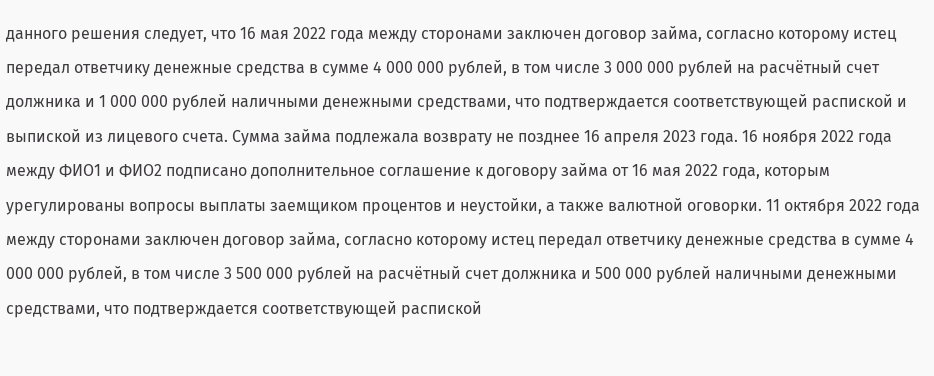данного решения следует, что 16 мая 2022 года между сторонами заключен договор займа, согласно которому истец передал ответчику денежные средства в сумме 4 000 000 рублей, в том числе 3 000 000 рублей на расчётный счет должника и 1 000 000 рублей наличными денежными средствами, что подтверждается соответствующей распиской и выпиской из лицевого счета. Сумма займа подлежала возврату не позднее 16 апреля 2023 года. 16 ноября 2022 года между ФИО1 и ФИО2 подписано дополнительное соглашение к договору займа от 16 мая 2022 года, которым урегулированы вопросы выплаты заемщиком процентов и неустойки, а также валютной оговорки. 11 октября 2022 года между сторонами заключен договор займа, согласно которому истец передал ответчику денежные средства в сумме 4 000 000 рублей, в том числе 3 500 000 рублей на расчётный счет должника и 500 000 рублей наличными денежными средствами, что подтверждается соответствующей распиской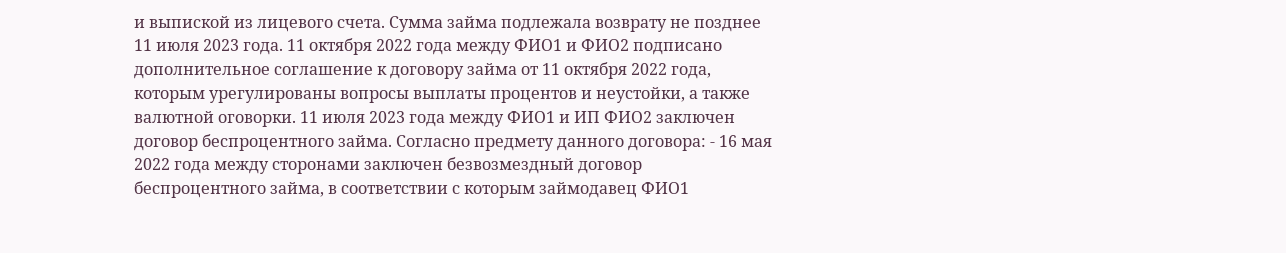и выпиской из лицевого счета. Сумма займа подлежала возврату не позднее 11 июля 2023 года. 11 октября 2022 года между ФИО1 и ФИО2 подписано дополнительное соглашение к договору займа от 11 октября 2022 года, которым урегулированы вопросы выплаты процентов и неустойки, а также валютной оговорки. 11 июля 2023 года между ФИО1 и ИП ФИО2 заключен договор беспроцентного займа. Согласно предмету данного договора: - 16 мая 2022 года между сторонами заключен безвозмездный договор беспроцентного займа, в соответствии с которым займодавец ФИО1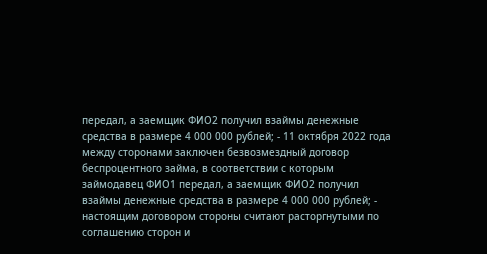передал, а заемщик ФИО2 получил взаймы денежные средства в размере 4 000 000 рублей; - 11 октября 2022 года между сторонами заключен безвозмездный договор беспроцентного займа, в соответствии с которым займодавец ФИО1 передал, а заемщик ФИО2 получил взаймы денежные средства в размере 4 000 000 рублей; - настоящим договором стороны считают расторгнутыми по соглашению сторон и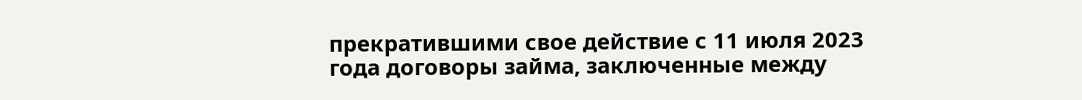прекратившими свое действие с 11 июля 2023 года договоры займа, заключенные между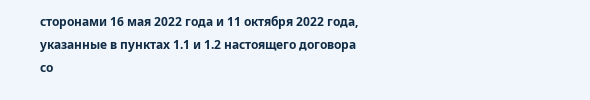сторонами 16 мая 2022 года и 11 октября 2022 года, указанные в пунктах 1.1 и 1.2 настоящего договора со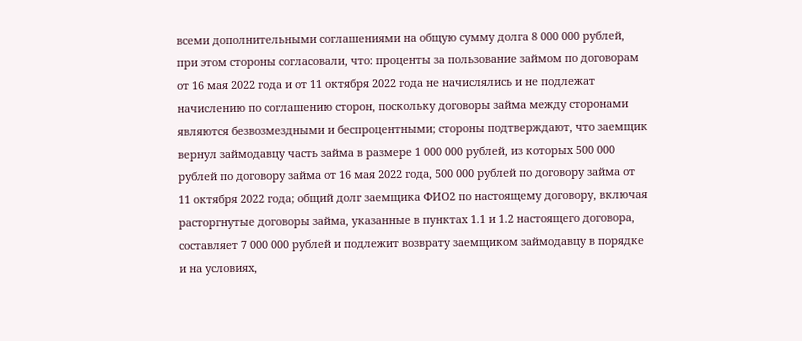всеми дополнительными соглашениями на общую сумму долга 8 000 000 рублей, при этом стороны согласовали, что: проценты за пользование займом по договорам от 16 мая 2022 года и от 11 октября 2022 года не начислялись и не подлежат начислению по соглашению сторон, поскольку договоры займа между сторонами являются безвозмездными и беспроцентными; стороны подтверждают, что заемщик вернул займодавцу часть займа в размере 1 000 000 рублей, из которых 500 000 рублей по договору займа от 16 мая 2022 года, 500 000 рублей по договору займа от 11 октября 2022 года; общий долг заемщика ФИО2 по настоящему договору, включая расторгнутые договоры займа, указанные в пунктах 1.1 и 1.2 настоящего договора, составляет 7 000 000 рублей и подлежит возврату заемщиком займодавцу в порядке и на условиях,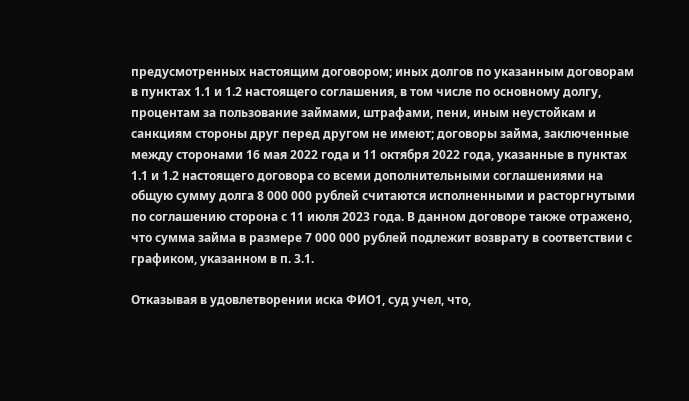предусмотренных настоящим договором; иных долгов по указанным договорам в пунктах 1.1 и 1.2 настоящего соглашения, в том числе по основному долгу, процентам за пользование займами, штрафами, пени, иным неустойкам и санкциям стороны друг перед другом не имеют; договоры займа, заключенные между сторонами 16 мая 2022 года и 11 октября 2022 года, указанные в пунктах 1.1 и 1.2 настоящего договора со всеми дополнительными соглашениями на общую сумму долга 8 000 000 рублей считаются исполненными и расторгнутыми по соглашению сторона с 11 июля 2023 года. В данном договоре также отражено, что сумма займа в размере 7 000 000 рублей подлежит возврату в соответствии с графиком, указанном в п. 3.1.

Отказывая в удовлетворении иска ФИО1, суд учел, что,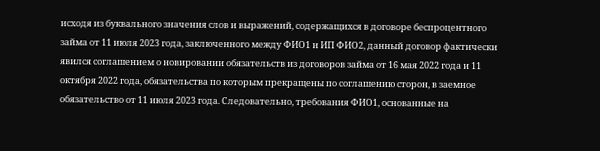исходя из буквального значения слов и выражений, содержащихся в договоре беспроцентного займа от 11 июля 2023 года, заключенного между ФИО1 и ИП ФИО2, данный договор фактически явился соглашением о новировании обязательств из договоров займа от 16 мая 2022 года и 11 октября 2022 года, обязательства по которым прекращены по соглашению сторон, в заемное обязательство от 11 июля 2023 года. Следовательно, требования ФИО1, основанные на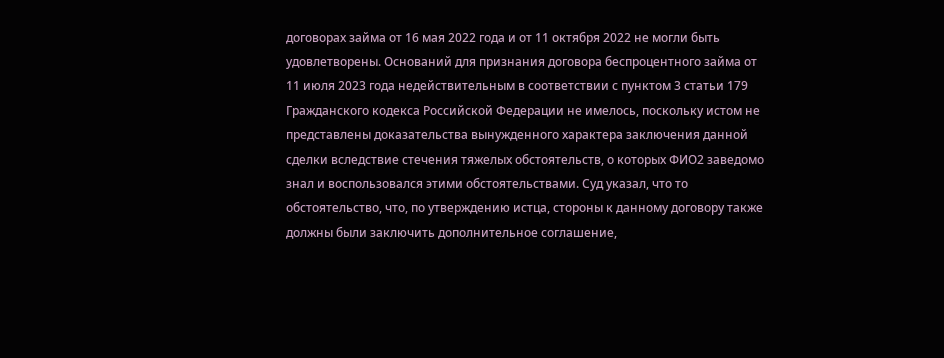договорах займа от 16 мая 2022 года и от 11 октября 2022 не могли быть удовлетворены. Оснований для признания договора беспроцентного займа от 11 июля 2023 года недействительным в соответствии с пунктом 3 статьи 179 Гражданского кодекса Российской Федерации не имелось, поскольку истом не представлены доказательства вынужденного характера заключения данной сделки вследствие стечения тяжелых обстоятельств, о которых ФИО2 заведомо знал и воспользовался этими обстоятельствами. Суд указал, что то обстоятельство, что, по утверждению истца, стороны к данному договору также должны были заключить дополнительное соглашение,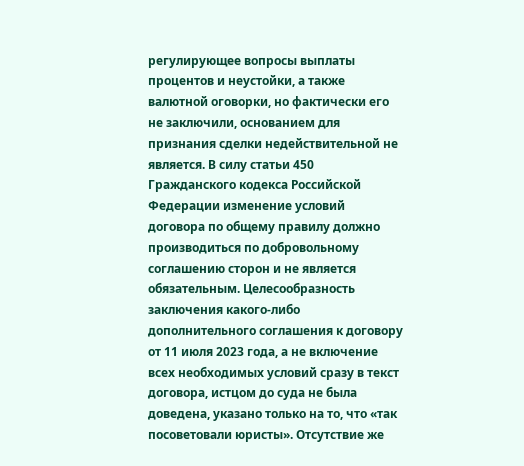регулирующее вопросы выплаты процентов и неустойки, а также валютной оговорки, но фактически его не заключили, основанием для признания сделки недействительной не является. В силу статьи 450 Гражданского кодекса Российской Федерации изменение условий договора по общему правилу должно производиться по добровольному соглашению сторон и не является обязательным. Целесообразность заключения какого-либо дополнительного соглашения к договору от 11 июля 2023 года, а не включение всех необходимых условий сразу в текст договора, истцом до суда не была доведена, указано только на то, что «так посоветовали юристы». Отсутствие же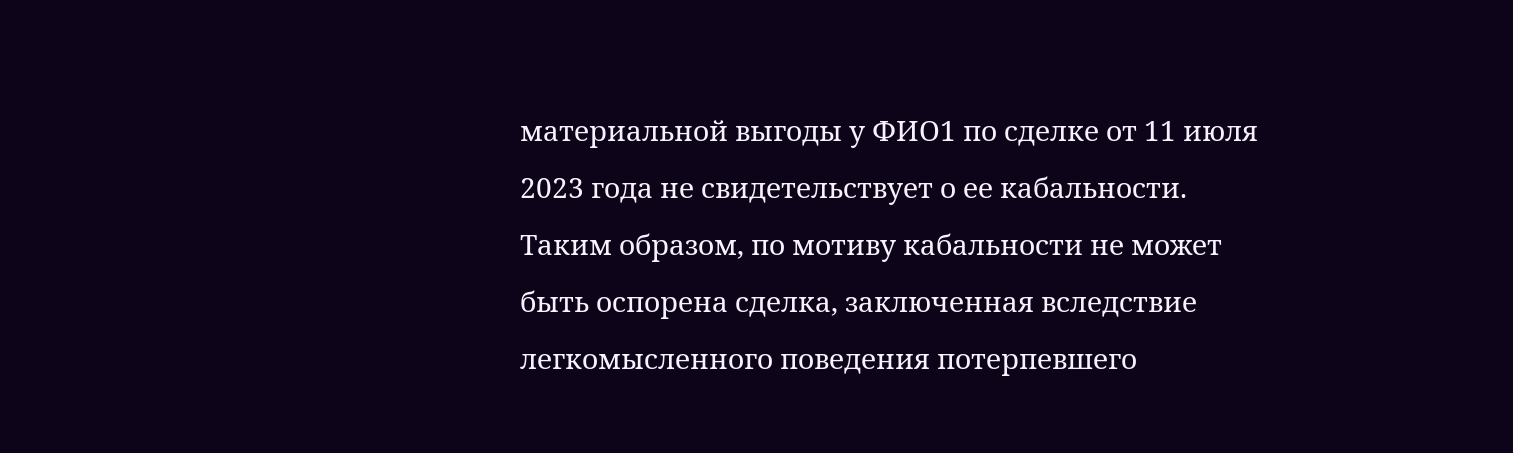материальной выгоды у ФИО1 по сделке от 11 июля 2023 года не свидетельствует о ее кабальности. Таким образом, по мотиву кабальности не может быть оспорена сделка, заключенная вследствие легкомысленного поведения потерпевшего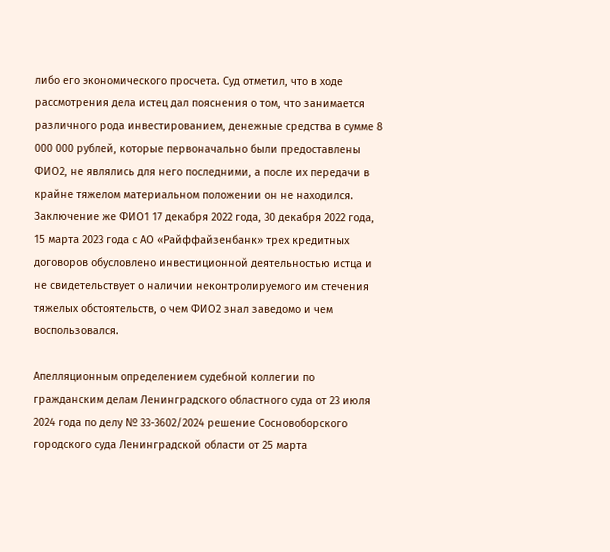либо его экономического просчета. Суд отметил, что в ходе рассмотрения дела истец дал пояснения о том, что занимается различного рода инвестированием, денежные средства в сумме 8 000 000 рублей, которые первоначально были предоставлены ФИО2, не являлись для него последними, а после их передачи в крайне тяжелом материальном положении он не находился. Заключение же ФИО1 17 декабря 2022 года, 30 декабря 2022 года, 15 марта 2023 года с АО «Райффайзенбанк» трех кредитных договоров обусловлено инвестиционной деятельностью истца и не свидетельствует о наличии неконтролируемого им стечения тяжелых обстоятельств, о чем ФИО2 знал заведомо и чем воспользовался.

Апелляционным определением судебной коллегии по гражданским делам Ленинградского областного суда от 23 июля 2024 года по делу № 33-3602/2024 решение Сосновоборского городского суда Ленинградской области от 25 марта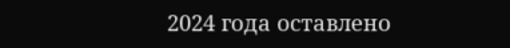2024 года оставлено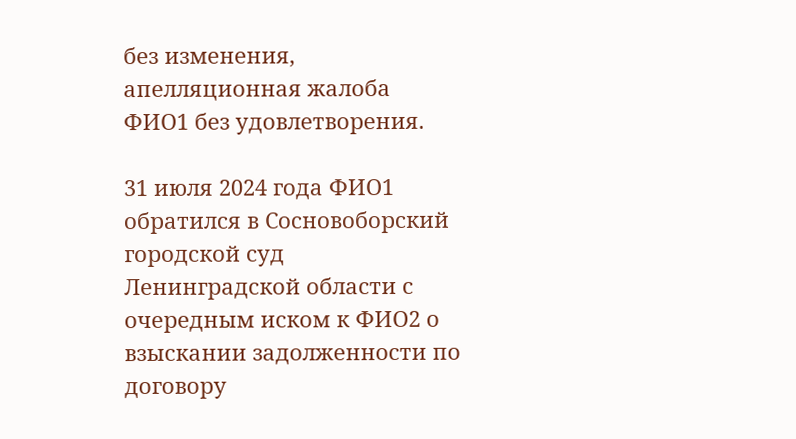без изменения, апелляционная жалоба ФИО1 без удовлетворения.

31 июля 2024 года ФИО1 обратился в Сосновоборский городской суд Ленинградской области с очередным иском к ФИО2 о взыскании задолженности по договору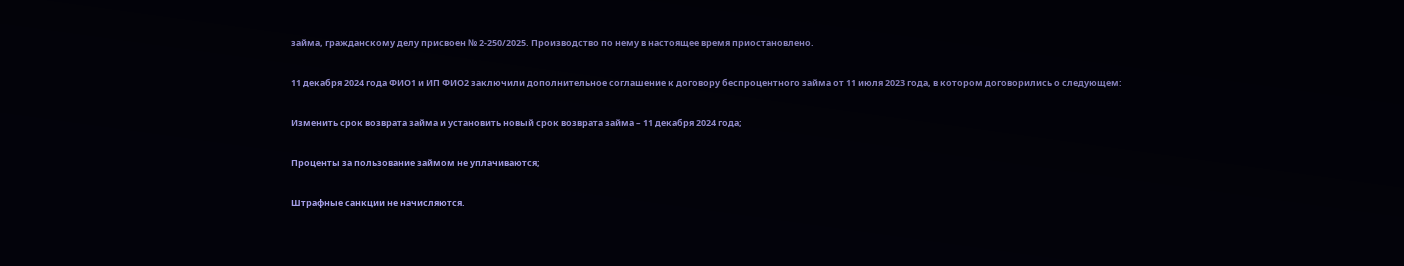займа, гражданскому делу присвоен № 2-250/2025. Производство по нему в настоящее время приостановлено.

11 декабря 2024 года ФИО1 и ИП ФИО2 заключили дополнительное соглашение к договору беспроцентного займа от 11 июля 2023 года, в котором договорились о следующем:

Изменить срок возврата займа и установить новый срок возврата займа – 11 декабря 2024 года;

Проценты за пользование займом не уплачиваются;

Штрафные санкции не начисляются.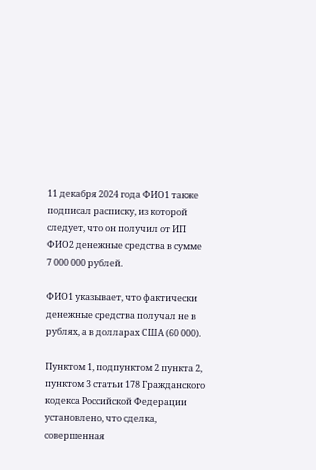11 декабря 2024 года ФИО1 также подписал расписку, из которой следует, что он получил от ИП ФИО2 денежные средства в сумме 7 000 000 рублей.

ФИО1 указывает, что фактически денежные средства получал не в рублях, а в долларах США (60 000).

Пунктом 1, подпунктом 2 пункта 2, пунктом 3 статьи 178 Гражданского кодекса Российской Федерации установлено, что сделка, совершенная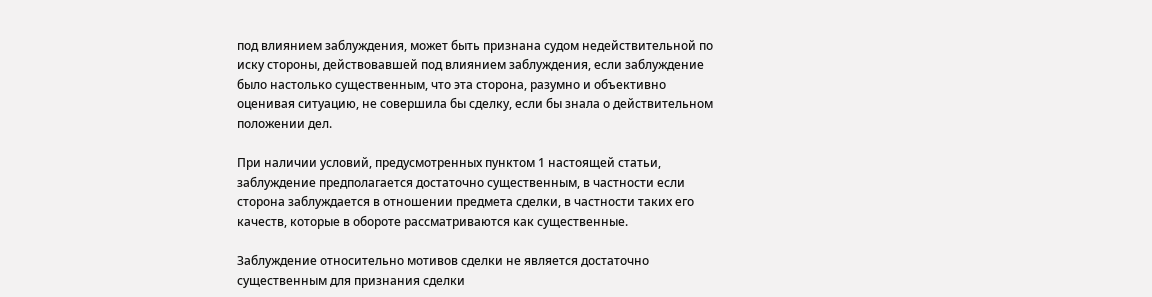под влиянием заблуждения, может быть признана судом недействительной по иску стороны, действовавшей под влиянием заблуждения, если заблуждение было настолько существенным, что эта сторона, разумно и объективно оценивая ситуацию, не совершила бы сделку, если бы знала о действительном положении дел.

При наличии условий, предусмотренных пунктом 1 настоящей статьи, заблуждение предполагается достаточно существенным, в частности если сторона заблуждается в отношении предмета сделки, в частности таких его качеств, которые в обороте рассматриваются как существенные.

Заблуждение относительно мотивов сделки не является достаточно существенным для признания сделки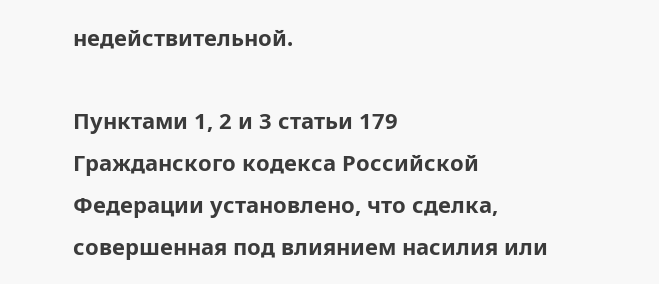недействительной.

Пунктами 1, 2 и 3 статьи 179 Гражданского кодекса Российской Федерации установлено, что сделка, совершенная под влиянием насилия или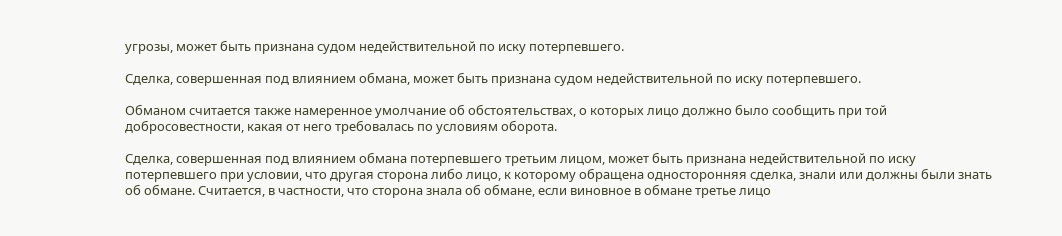угрозы, может быть признана судом недействительной по иску потерпевшего.

Сделка, совершенная под влиянием обмана, может быть признана судом недействительной по иску потерпевшего.

Обманом считается также намеренное умолчание об обстоятельствах, о которых лицо должно было сообщить при той добросовестности, какая от него требовалась по условиям оборота.

Сделка, совершенная под влиянием обмана потерпевшего третьим лицом, может быть признана недействительной по иску потерпевшего при условии, что другая сторона либо лицо, к которому обращена односторонняя сделка, знали или должны были знать об обмане. Считается, в частности, что сторона знала об обмане, если виновное в обмане третье лицо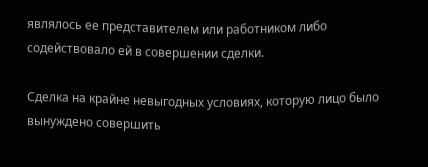являлось ее представителем или работником либо содействовало ей в совершении сделки.

Сделка на крайне невыгодных условиях, которую лицо было вынуждено совершить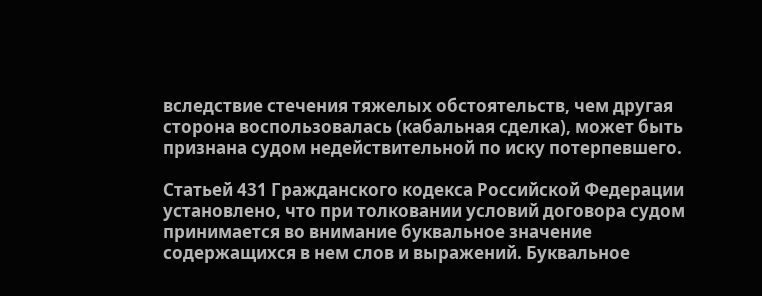вследствие стечения тяжелых обстоятельств, чем другая сторона воспользовалась (кабальная сделка), может быть признана судом недействительной по иску потерпевшего.

Статьей 431 Гражданского кодекса Российской Федерации установлено, что при толковании условий договора судом принимается во внимание буквальное значение содержащихся в нем слов и выражений. Буквальное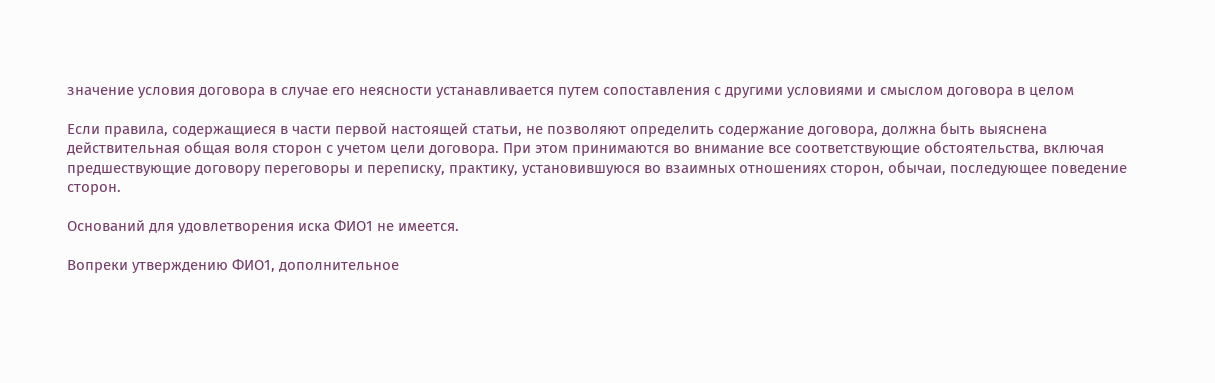значение условия договора в случае его неясности устанавливается путем сопоставления с другими условиями и смыслом договора в целом

Если правила, содержащиеся в части первой настоящей статьи, не позволяют определить содержание договора, должна быть выяснена действительная общая воля сторон с учетом цели договора. При этом принимаются во внимание все соответствующие обстоятельства, включая предшествующие договору переговоры и переписку, практику, установившуюся во взаимных отношениях сторон, обычаи, последующее поведение сторон.

Оснований для удовлетворения иска ФИО1 не имеется.

Вопреки утверждению ФИО1, дополнительное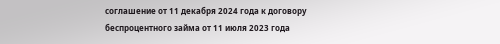соглашение от 11 декабря 2024 года к договору беспроцентного займа от 11 июля 2023 года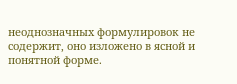неоднозначных формулировок не содержит, оно изложено в ясной и понятной форме.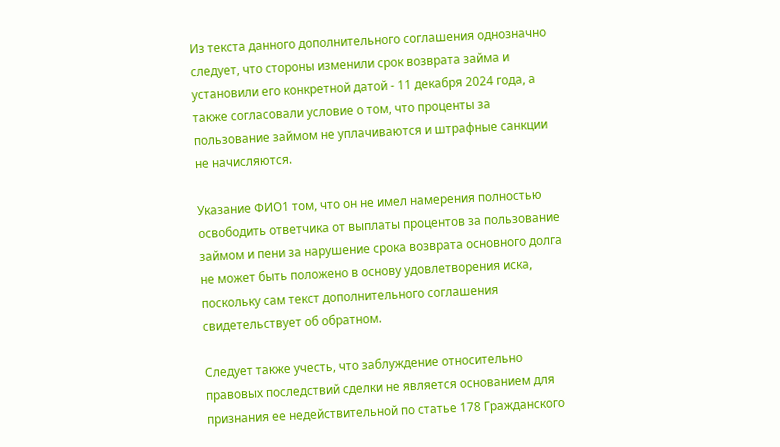Из текста данного дополнительного соглашения однозначно следует, что стороны изменили срок возврата займа и установили его конкретной датой - 11 декабря 2024 года, а также согласовали условие о том, что проценты за пользование займом не уплачиваются и штрафные санкции не начисляются.

Указание ФИО1 том, что он не имел намерения полностью освободить ответчика от выплаты процентов за пользование займом и пени за нарушение срока возврата основного долга не может быть положено в основу удовлетворения иска, поскольку сам текст дополнительного соглашения свидетельствует об обратном.

Следует также учесть, что заблуждение относительно правовых последствий сделки не является основанием для признания ее недействительной по статье 178 Гражданского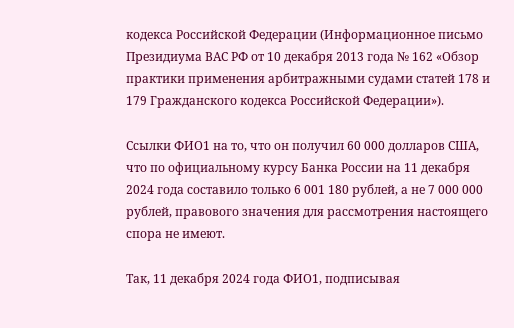кодекса Российской Федерации (Информационное письмо Президиума ВАС РФ от 10 декабря 2013 года № 162 «Обзор практики применения арбитражными судами статей 178 и 179 Гражданского кодекса Российской Федерации»).

Ссылки ФИО1 на то, что он получил 60 000 долларов США, что по официальному курсу Банка России на 11 декабря 2024 года составило только 6 001 180 рублей, а не 7 000 000 рублей, правового значения для рассмотрения настоящего спора не имеют.

Так, 11 декабря 2024 года ФИО1, подписывая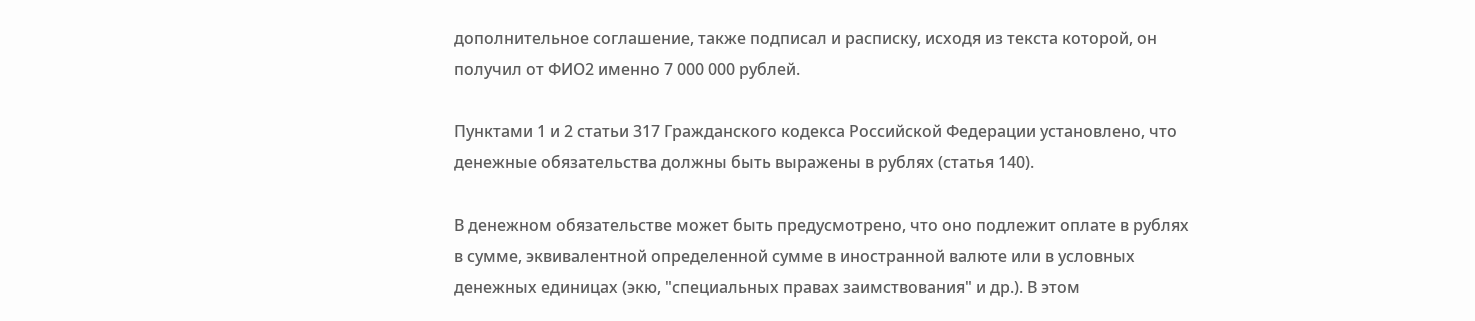дополнительное соглашение, также подписал и расписку, исходя из текста которой, он получил от ФИО2 именно 7 000 000 рублей.

Пунктами 1 и 2 статьи 317 Гражданского кодекса Российской Федерации установлено, что денежные обязательства должны быть выражены в рублях (статья 140).

В денежном обязательстве может быть предусмотрено, что оно подлежит оплате в рублях в сумме, эквивалентной определенной сумме в иностранной валюте или в условных денежных единицах (экю, "специальных правах заимствования" и др.). В этом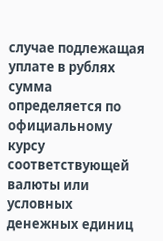случае подлежащая уплате в рублях сумма определяется по официальному курсу соответствующей валюты или условных денежных единиц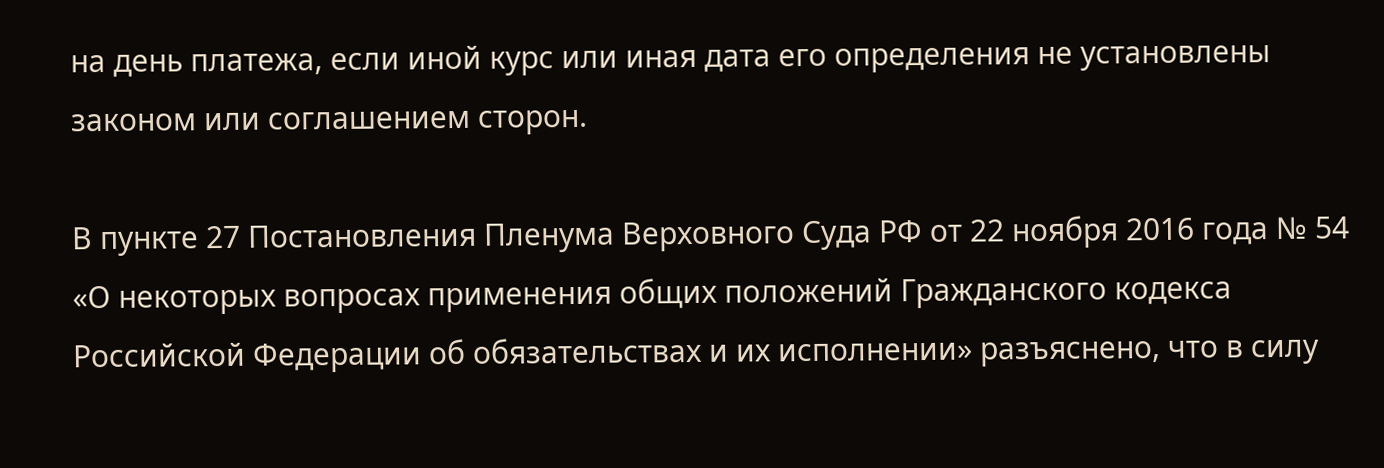на день платежа, если иной курс или иная дата его определения не установлены законом или соглашением сторон.

В пункте 27 Постановления Пленума Верховного Суда РФ от 22 ноября 2016 года № 54 «О некоторых вопросах применения общих положений Гражданского кодекса Российской Федерации об обязательствах и их исполнении» разъяснено, что в силу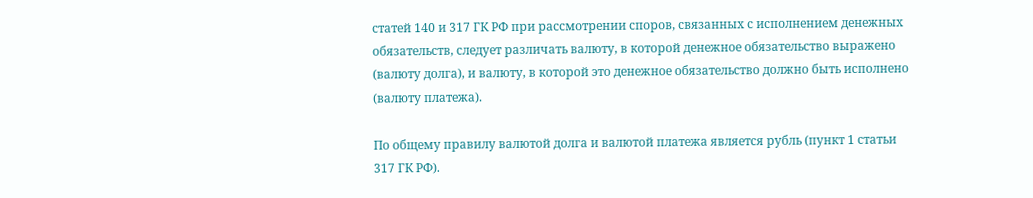статей 140 и 317 ГК РФ при рассмотрении споров, связанных с исполнением денежных обязательств, следует различать валюту, в которой денежное обязательство выражено (валюту долга), и валюту, в которой это денежное обязательство должно быть исполнено (валюту платежа).

По общему правилу валютой долга и валютой платежа является рубль (пункт 1 статьи 317 ГК РФ).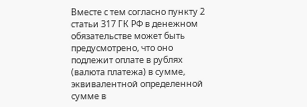Вместе с тем согласно пункту 2 статьи 317 ГК РФ в денежном обязательстве может быть предусмотрено, что оно подлежит оплате в рублях (валюта платежа) в сумме, эквивалентной определенной сумме в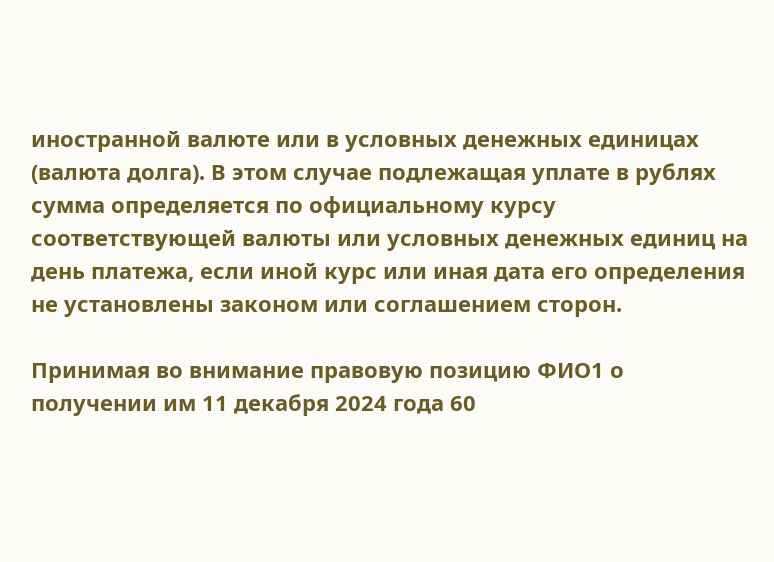иностранной валюте или в условных денежных единицах (валюта долга). В этом случае подлежащая уплате в рублях сумма определяется по официальному курсу соответствующей валюты или условных денежных единиц на день платежа, если иной курс или иная дата его определения не установлены законом или соглашением сторон.

Принимая во внимание правовую позицию ФИО1 о получении им 11 декабря 2024 года 60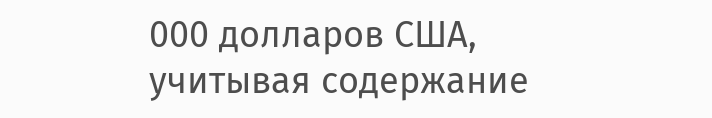000 долларов США, учитывая содержание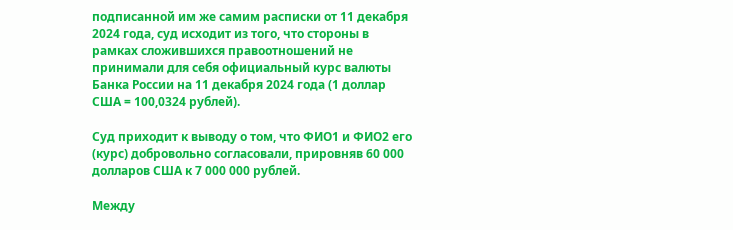подписанной им же самим расписки от 11 декабря 2024 года, суд исходит из того, что стороны в рамках сложившихся правоотношений не принимали для себя официальный курс валюты Банка России на 11 декабря 2024 года (1 доллар США = 100,0324 рублей).

Суд приходит к выводу о том, что ФИО1 и ФИО2 его (курс) добровольно согласовали, прировняв 60 000 долларов США к 7 000 000 рублей.

Между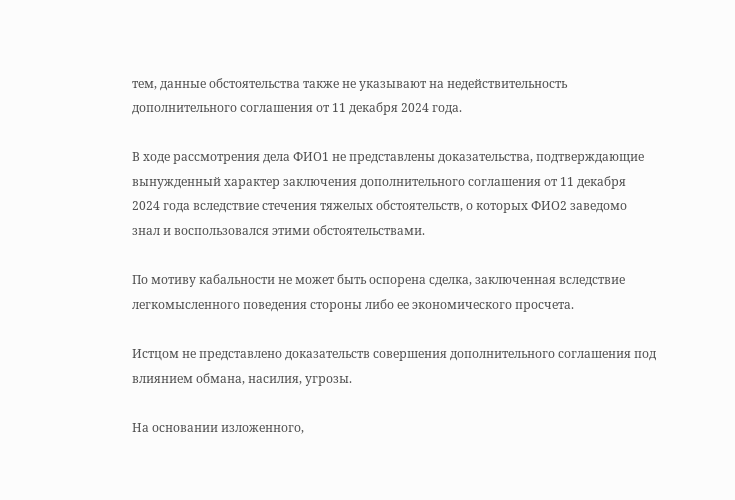тем, данные обстоятельства также не указывают на недействительность дополнительного соглашения от 11 декабря 2024 года.

В ходе рассмотрения дела ФИО1 не представлены доказательства, подтверждающие вынужденный характер заключения дополнительного соглашения от 11 декабря 2024 года вследствие стечения тяжелых обстоятельств, о которых ФИО2 заведомо знал и воспользовался этими обстоятельствами.

По мотиву кабальности не может быть оспорена сделка, заключенная вследствие легкомысленного поведения стороны либо ее экономического просчета.

Истцом не представлено доказательств совершения дополнительного соглашения под влиянием обмана, насилия, угрозы.

На основании изложенного,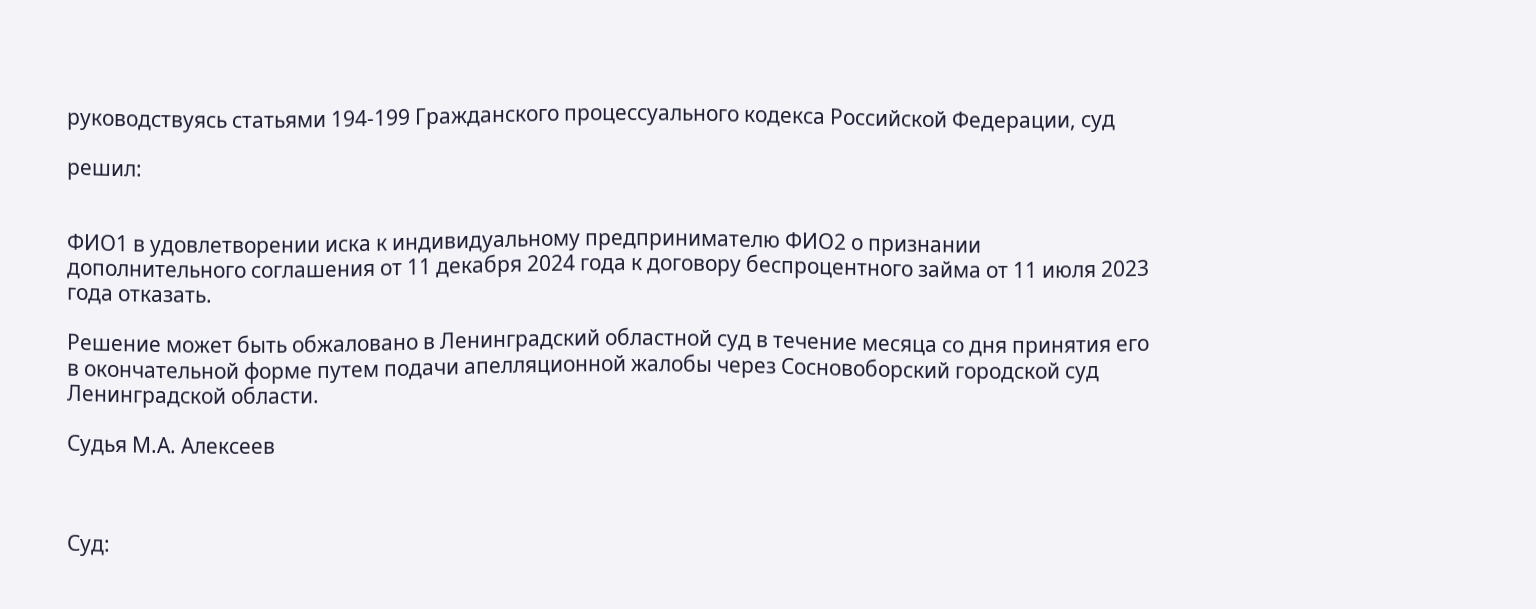руководствуясь статьями 194-199 Гражданского процессуального кодекса Российской Федерации, суд

решил:


ФИО1 в удовлетворении иска к индивидуальному предпринимателю ФИО2 о признании дополнительного соглашения от 11 декабря 2024 года к договору беспроцентного займа от 11 июля 2023 года отказать.

Решение может быть обжаловано в Ленинградский областной суд в течение месяца со дня принятия его в окончательной форме путем подачи апелляционной жалобы через Сосновоборский городской суд Ленинградской области.

Судья М.А. Алексеев



Суд: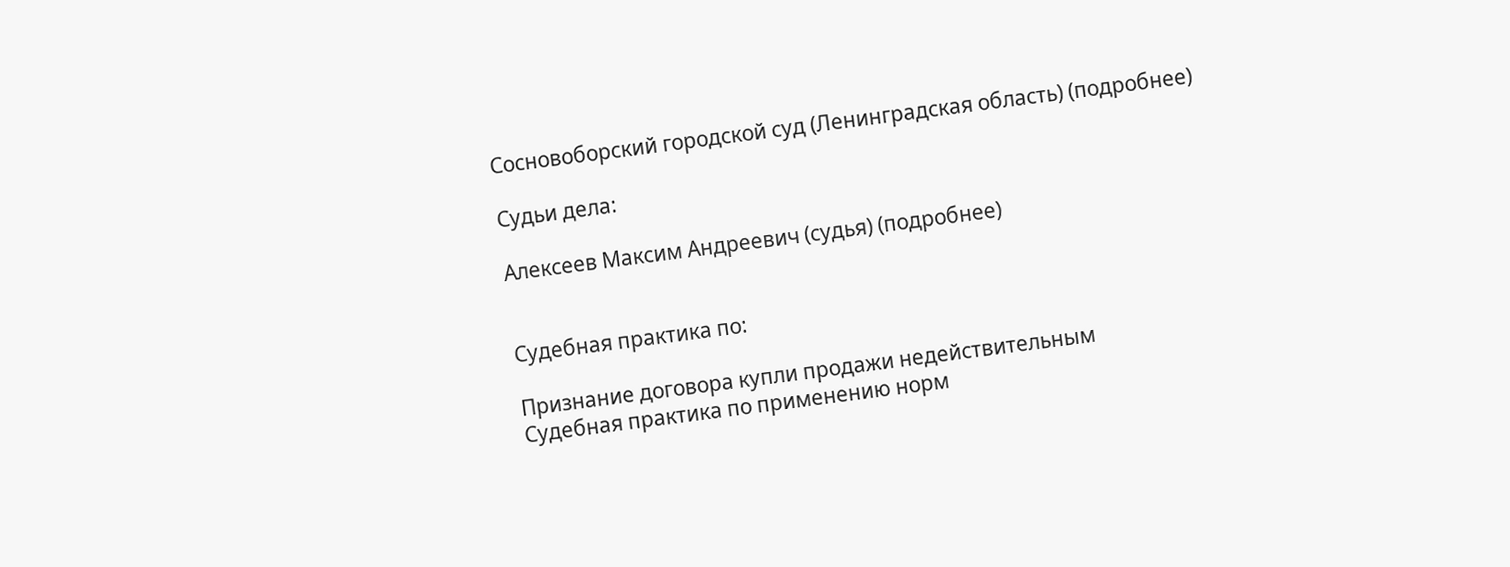Сосновоборский городской суд (Ленинградская область) (подробнее)

Судьи дела:

Алексеев Максим Андреевич (судья) (подробнее)


Судебная практика по:

Признание договора купли продажи недействительным
Судебная практика по применению норм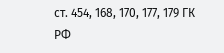ст. 454, 168, 170, 177, 179 ГК РФ